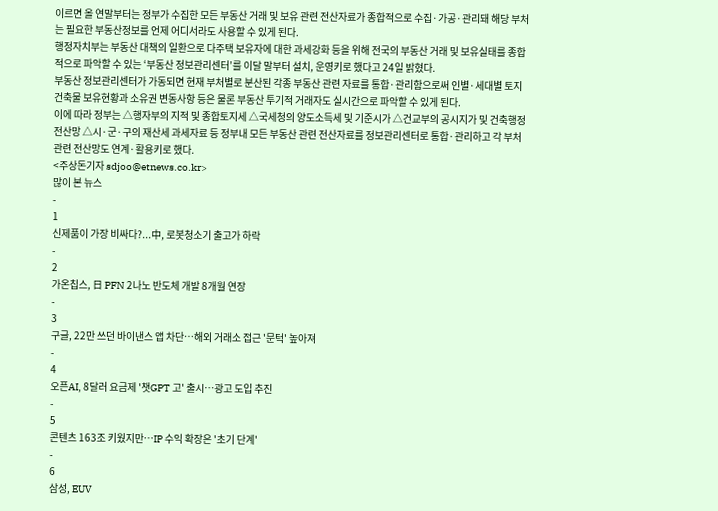이르면 올 연말부터는 정부가 수집한 모든 부동산 거래 및 보유 관련 전산자료가 종합적으로 수집·가공·관리돼 해당 부처는 필요한 부동산정보를 언제 어디서라도 사용할 수 있게 된다.
행정자치부는 부동산 대책의 일환으로 다주택 보유자에 대한 과세강화 등을 위해 전국의 부동산 거래 및 보유실태를 종합적으로 파악할 수 있는 ‘부동산 정보관리센터’를 이달 말부터 설치, 운영키로 했다고 24일 밝혔다.
부동산 정보관리센터가 가동되면 현재 부처별로 분산된 각종 부동산 관련 자료를 통합·관리함으로써 인별·세대별 토지 건축물 보유현황과 소유권 변동사항 등은 물론 부동산 투기적 거래자도 실시간으로 파악할 수 있게 된다.
이에 따라 정부는 △행자부의 지적 및 종합토지세 △국세청의 양도소득세 및 기준시가 △건교부의 공시지가 및 건축행정전산망 △시·군·구의 재산세 과세자료 등 정부내 모든 부동산 관련 전산자료를 정보관리센터로 통합·관리하고 각 부처 관련 전산망도 연계·활용키로 했다.
<주상돈기자 sdjoo@etnews.co.kr>
많이 본 뉴스
-
1
신제품이 가장 비싸다?...中, 로봇청소기 출고가 하락
-
2
가온칩스, 日 PFN 2나노 반도체 개발 8개월 연장
-
3
구글, 22만 쓰던 바이낸스 앱 차단…해외 거래소 접근 '문턱' 높아져
-
4
오픈AI, 8달러 요금제 '챗GPT 고' 출시…광고 도입 추진
-
5
콘텐츠 163조 키웠지만…IP 수익 확장은 '초기 단계'
-
6
삼성, EUV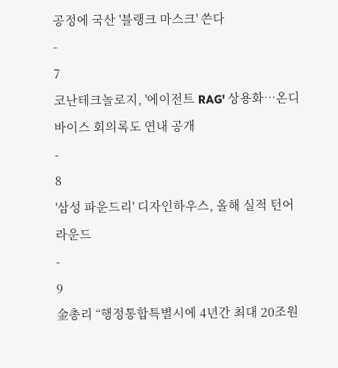공정에 국산 '블랭크 마스크' 쓴다
-
7
코난테크놀로지, '에이전트 RAG' 상용화…온디바이스 회의록도 연내 공개
-
8
'삼성 파운드리' 디자인하우스, 올해 실적 턴어라운드
-
9
金총리 “행정통합특별시에 4년간 최대 20조원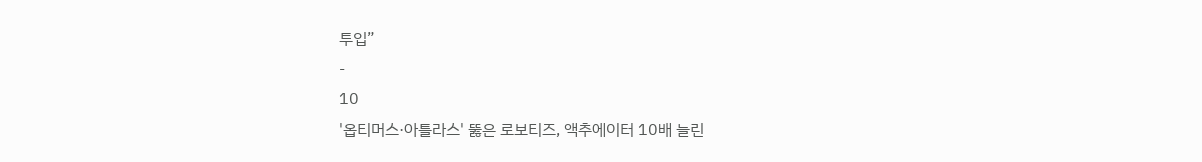투입”
-
10
'옵티머스·아틀라스' 뚫은 로보티즈, 액추에이터 10배 늘린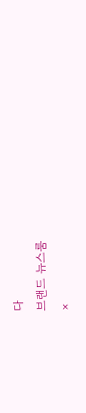다
브랜드 뉴스룸
×